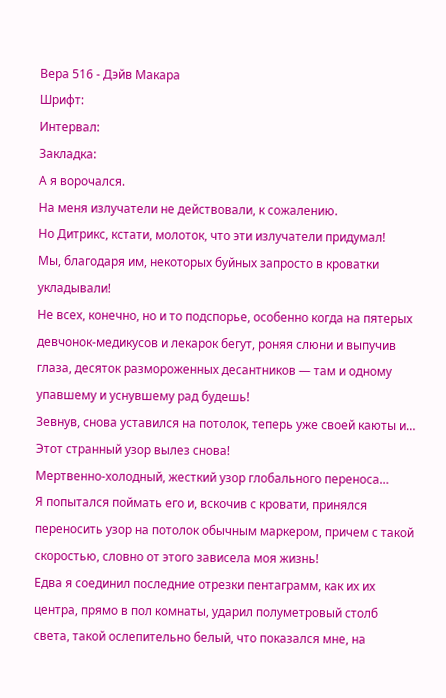Вера 516 - Дэйв Макара
Шрифт:
Интервал:
Закладка:
А я ворочался.
На меня излучатели не действовали, к сожалению.
Но Дитрикс, кстати, молоток, что эти излучатели придумал!
Мы, благодаря им, некоторых буйных запросто в кроватки укладывали!
Не всех, конечно, но и то подспорье, особенно когда на пятерых девчонок-медикусов и лекарок бегут, роняя слюни и выпучив глаза, десяток размороженных десантников — там и одному упавшему и уснувшему рад будешь!
Зевнув, снова уставился на потолок, теперь уже своей каюты и…
Этот странный узор вылез снова!
Мертвенно-холодный, жесткий узор глобального переноса…
Я попытался поймать его и, вскочив с кровати, принялся переносить узор на потолок обычным маркером, причем с такой скоростью, словно от этого зависела моя жизнь!
Едва я соединил последние отрезки пентаграмм, как их их центра, прямо в пол комнаты, ударил полуметровый столб света, такой ослепительно белый, что показался мне, на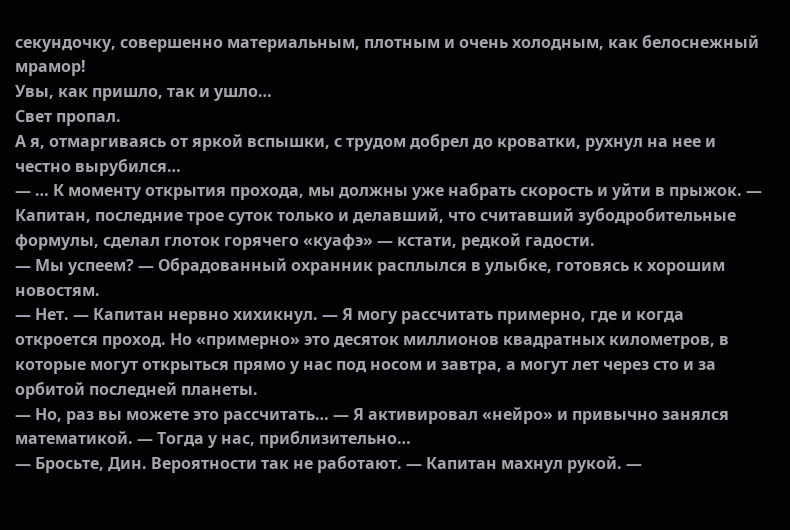секундочку, совершенно материальным, плотным и очень холодным, как белоснежный мрамор!
Увы, как пришло, так и ушло…
Свет пропал.
А я, отмаргиваясь от яркой вспышки, с трудом добрел до кроватки, рухнул на нее и честно вырубился…
— … К моменту открытия прохода, мы должны уже набрать скорость и уйти в прыжок. — Капитан, последние трое суток только и делавший, что считавший зубодробительные формулы, сделал глоток горячего «куафэ» — кстати, редкой гадости.
— Мы успеем? — Обрадованный охранник расплылся в улыбке, готовясь к хорошим новостям.
— Нет. — Капитан нервно хихикнул. — Я могу рассчитать примерно, где и когда откроется проход. Но «примерно» это десяток миллионов квадратных километров, в которые могут открыться прямо у нас под носом и завтра, а могут лет через сто и за орбитой последней планеты.
— Но, раз вы можете это рассчитать… — Я активировал «нейро» и привычно занялся математикой. — Тогда у нас, приблизительно…
— Бросьте, Дин. Вероятности так не работают. — Капитан махнул рукой. —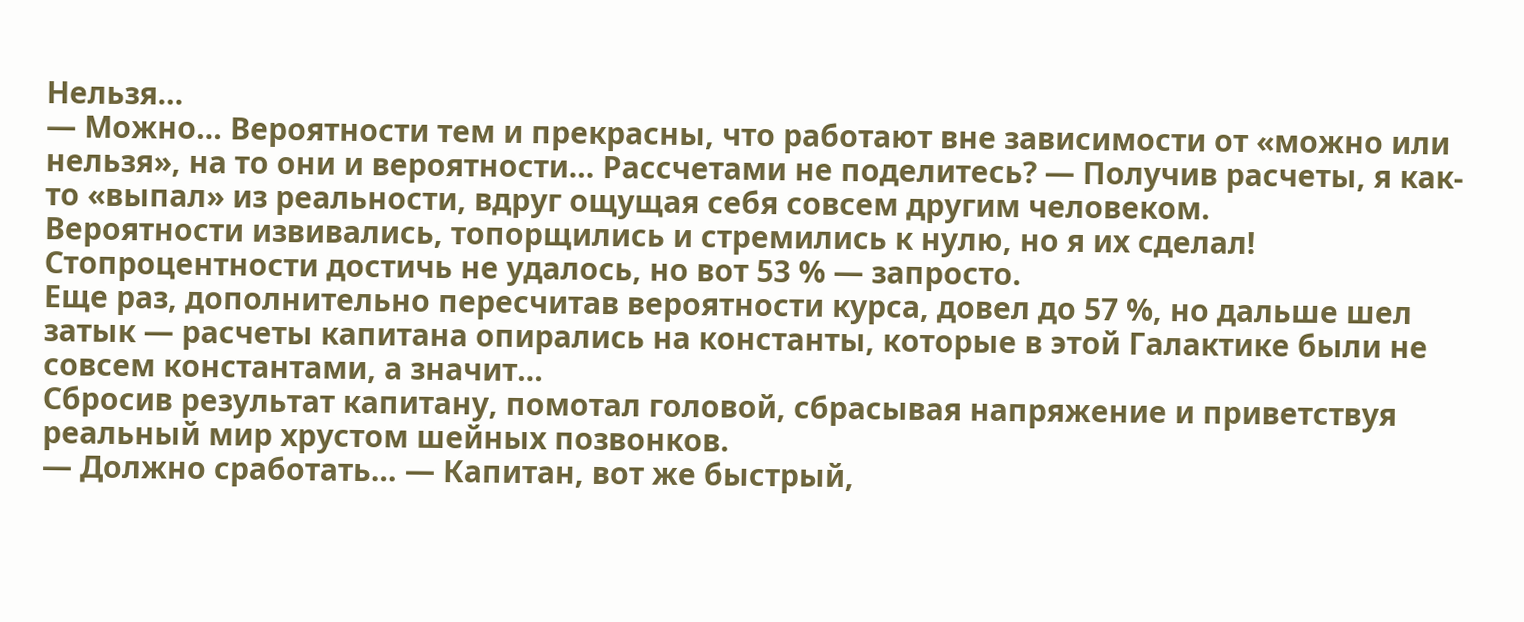Нельзя…
— Можно… Вероятности тем и прекрасны, что работают вне зависимости от «можно или нельзя», на то они и вероятности… Рассчетами не поделитесь? — Получив расчеты, я как-то «выпал» из реальности, вдруг ощущая себя совсем другим человеком.
Вероятности извивались, топорщились и стремились к нулю, но я их сделал!
Стопроцентности достичь не удалось, но вот 53 % — запросто.
Еще раз, дополнительно пересчитав вероятности курса, довел до 57 %, но дальше шел затык — расчеты капитана опирались на константы, которые в этой Галактике были не совсем константами, а значит…
Сбросив результат капитану, помотал головой, сбрасывая напряжение и приветствуя реальный мир хрустом шейных позвонков.
— Должно сработать… — Капитан, вот же быстрый,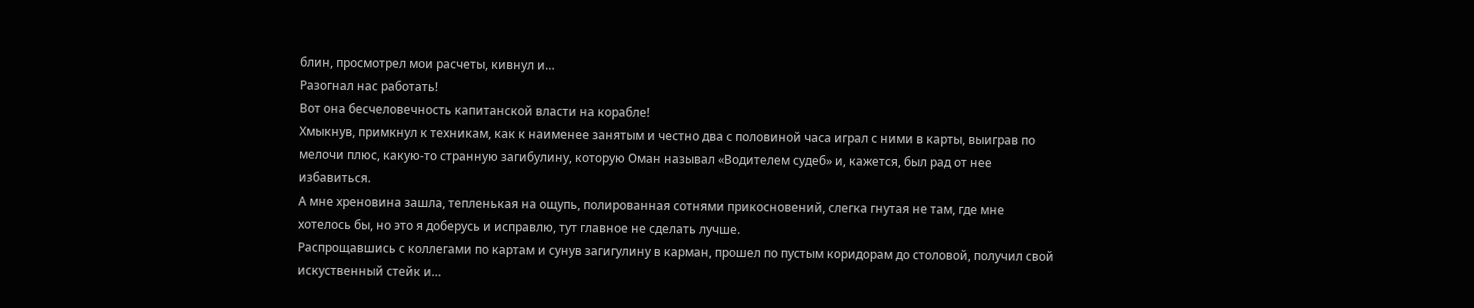блин, просмотрел мои расчеты, кивнул и…
Разогнал нас работать!
Вот она бесчеловечность капитанской власти на корабле!
Хмыкнув, примкнул к техникам, как к наименее занятым и честно два с половиной часа играл с ними в карты, выиграв по мелочи плюс, какую-то странную загибулину, которую Оман называл «Водителем судеб» и, кажется, был рад от нее избавиться.
А мне хреновина зашла, тепленькая на ощупь, полированная сотнями прикосновений, слегка гнутая не там, где мне хотелось бы, но это я доберусь и исправлю, тут главное не сделать лучше.
Распрощавшись с коллегами по картам и сунув загигулину в карман, прошел по пустым коридорам до столовой, получил свой искуственный стейк и…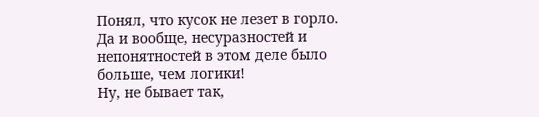Понял, что кусок не лезет в горло.
Да и вообще, несуразностей и непонятностей в этом деле было больше, чем логики!
Ну, не бывает так,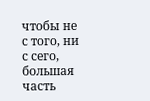чтобы не с того, ни с сего, большая часть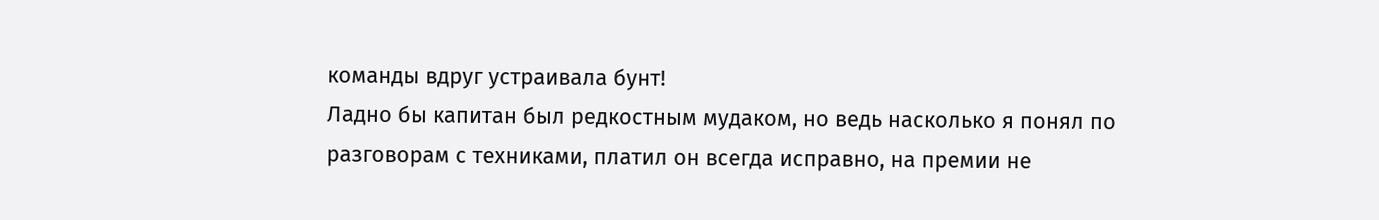команды вдруг устраивала бунт!
Ладно бы капитан был редкостным мудаком, но ведь насколько я понял по разговорам с техниками, платил он всегда исправно, на премии не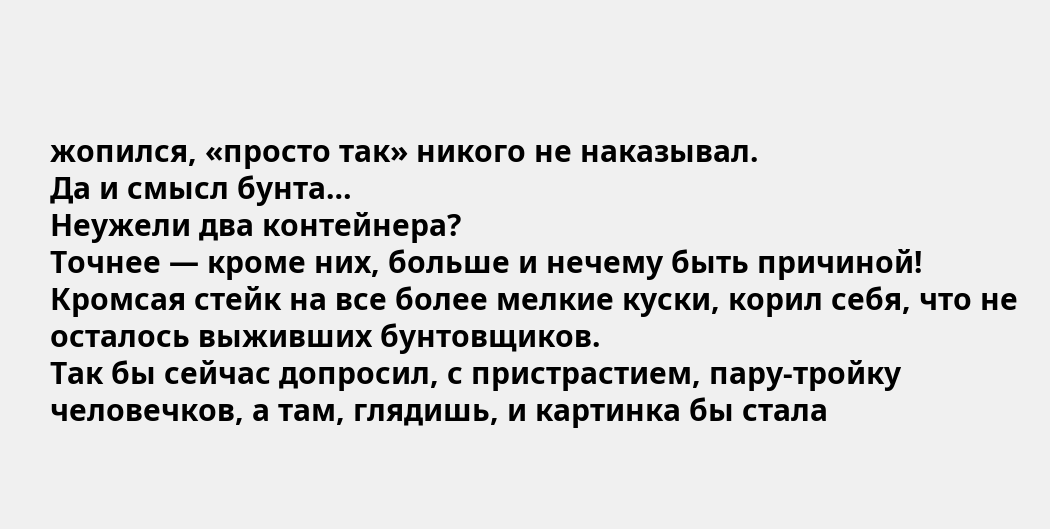жопился, «просто так» никого не наказывал.
Да и смысл бунта…
Неужели два контейнера?
Точнее — кроме них, больше и нечему быть причиной!
Кромсая стейк на все более мелкие куски, корил себя, что не осталось выживших бунтовщиков.
Так бы сейчас допросил, с пристрастием, пару-тройку человечков, а там, глядишь, и картинка бы стала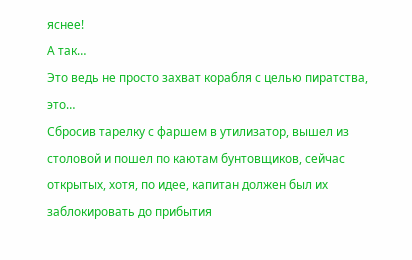яснее!
А так…
Это ведь не просто захват корабля с целью пиратства, это…
Сбросив тарелку с фаршем в утилизатор, вышел из столовой и пошел по каютам бунтовщиков, сейчас открытых, хотя, по идее, капитан должен был их заблокировать до прибытия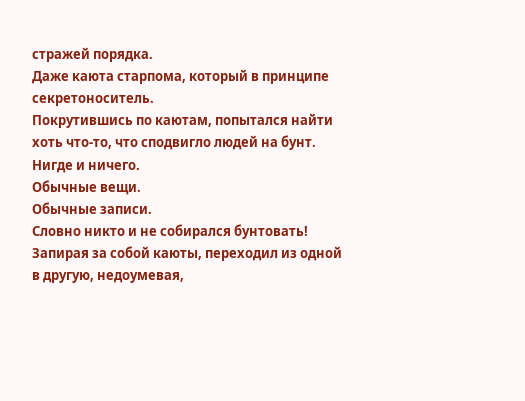стражей порядка.
Даже каюта старпома, который в принципе секретоноситель.
Покрутившись по каютам, попытался найти хоть что-то, что сподвигло людей на бунт.
Нигде и ничего.
Обычные вещи.
Обычные записи.
Словно никто и не собирался бунтовать!
Запирая за собой каюты, переходил из одной в другую, недоумевая,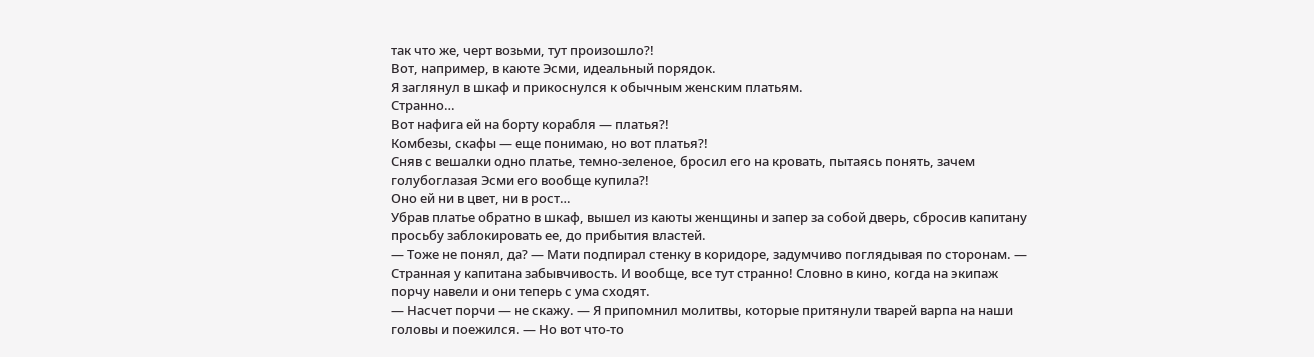так что же, черт возьми, тут произошло?!
Вот, например, в каюте Эсми, идеальный порядок.
Я заглянул в шкаф и прикоснулся к обычным женским платьям.
Странно…
Вот нафига ей на борту корабля — платья?!
Комбезы, скафы — еще понимаю, но вот платья?!
Сняв с вешалки одно платье, темно-зеленое, бросил его на кровать, пытаясь понять, зачем голубоглазая Эсми его вообще купила?!
Оно ей ни в цвет, ни в рост…
Убрав платье обратно в шкаф, вышел из каюты женщины и запер за собой дверь, сбросив капитану просьбу заблокировать ее, до прибытия властей.
— Тоже не понял, да? — Мати подпирал стенку в коридоре, задумчиво поглядывая по сторонам. — Странная у капитана забывчивость. И вообще, все тут странно! Словно в кино, когда на экипаж порчу навели и они теперь с ума сходят.
— Насчет порчи — не скажу. — Я припомнил молитвы, которые притянули тварей варпа на наши головы и поежился. — Но вот что-то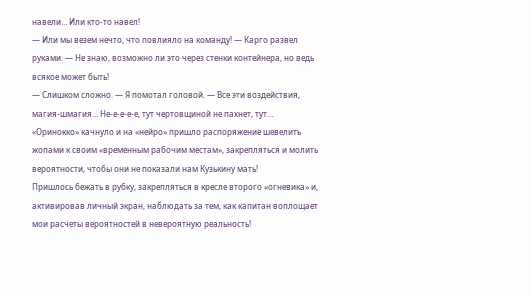навели… Или кто-то навел!
— Или мы везем нечто, что повлияло на команду! — Карго развел руками. — Не знаю, возможно ли это через стенки контейнера, но ведь всякое может быть!
— Слишком сложно. — Я помотал головой. — Все эти воздействия, магия-шмагия… Не-е-е-е-е, тут чертовщиной не пахнет, тут…
«Оринокко» качнуло и на «нейро» пришло распоряжение шевелить жопами к своим «временным рабочим местам», закрепляться и молить вероятности, чтобы они не показали нам Кузькину мать!
Пришлось бежать в рубку, закрепляться в кресле второго «огневика» и, активировав личный экран, наблюдать за тем, как капитан воплощает мои расчеты вероятностей в невероятную реальность!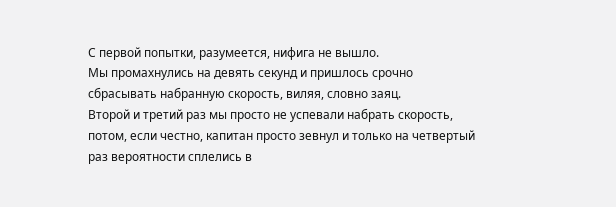С первой попытки, разумеется, нифига не вышло.
Мы промахнулись на девять секунд и пришлось срочно сбрасывать набранную скорость, виляя, словно заяц.
Второй и третий раз мы просто не успевали набрать скорость, потом, если честно, капитан просто зевнул и только на четвертый раз вероятности сплелись в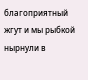благоприятный жгут и мы рыбкой нырнули в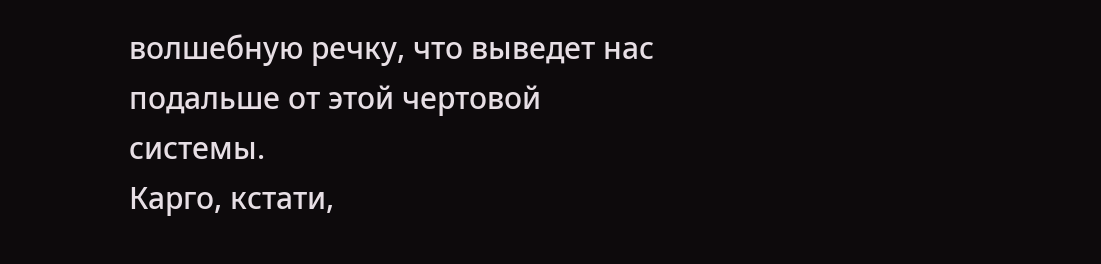волшебную речку, что выведет нас подальше от этой чертовой системы.
Карго, кстати,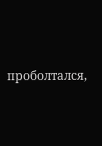проболтался,